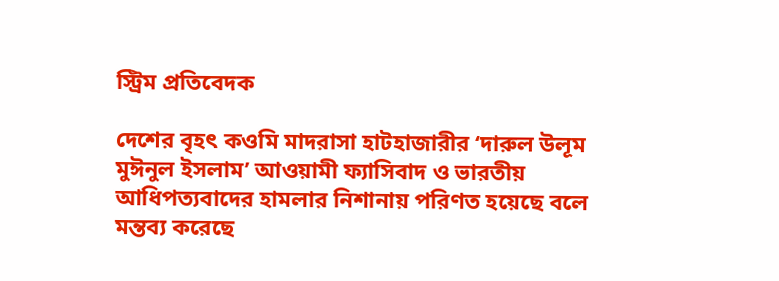স্ট্রিম প্রতিবেদক

দেশের বৃহৎ কওমি মাদরাসা হাটহাজারীর ‘দারুল উলূম মুঈনুল ইসলাম’ আওয়ামী ফ্যাসিবাদ ও ভারতীয় আধিপত্যবাদের হামলার নিশানায় পরিণত হয়েছে বলে মন্তব্য করেছে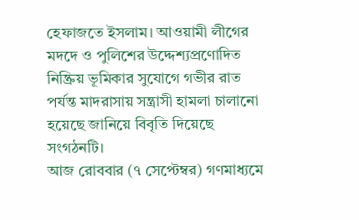হেফাজতে ইসলাম। আওয়ামী লীগের মদদে ও পুলিশের উদ্দেশ্যপ্রণোদিত নিষ্ক্রিয় ভূমিকার সুযোগে গভীর রাত পর্যন্ত মাদরাসায় সন্ত্রাসী হামলা চালানো হয়েছে জানিয়ে বিবৃতি দিয়েছে সংগঠনটি।
আজ রোববার (৭ সেপ্টেম্বর) গণমাধ্যমে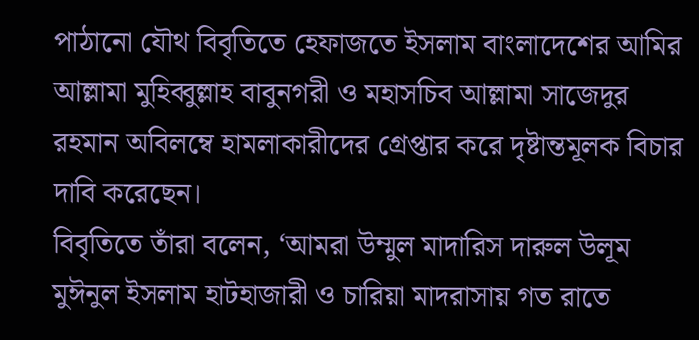পাঠানো যৌথ বিবৃতিতে হেফাজতে ইসলাম বাংলাদেশের আমির আল্লামা মুহিব্বুল্লাহ বাবুনগরী ও মহাসচিব আল্লামা সাজেদুর রহমান অবিলম্বে হামলাকারীদের গ্রেপ্তার করে দৃষ্টান্তমূলক বিচার দাবি করেছেন।
বিবৃতিতে তাঁরা বলেন, ‘আমরা উম্মুল মাদারিস দারুল উলূম মুঈনুল ইসলাম হাটহাজারী ও চারিয়া মাদরাসায় গত রাতে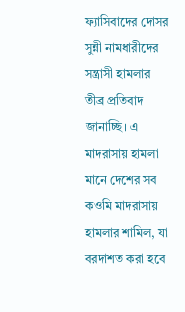ফ্যাসিবাদের দোসর সুন্নী নামধারীদের সন্ত্রাসী হামলার তীব্র প্রতিবাদ জানাচ্ছি। এ মাদরাসায় হামলা মানে দেশের সব কওমি মাদরাসায় হামলার শামিল, যা বরদাশত করা হবে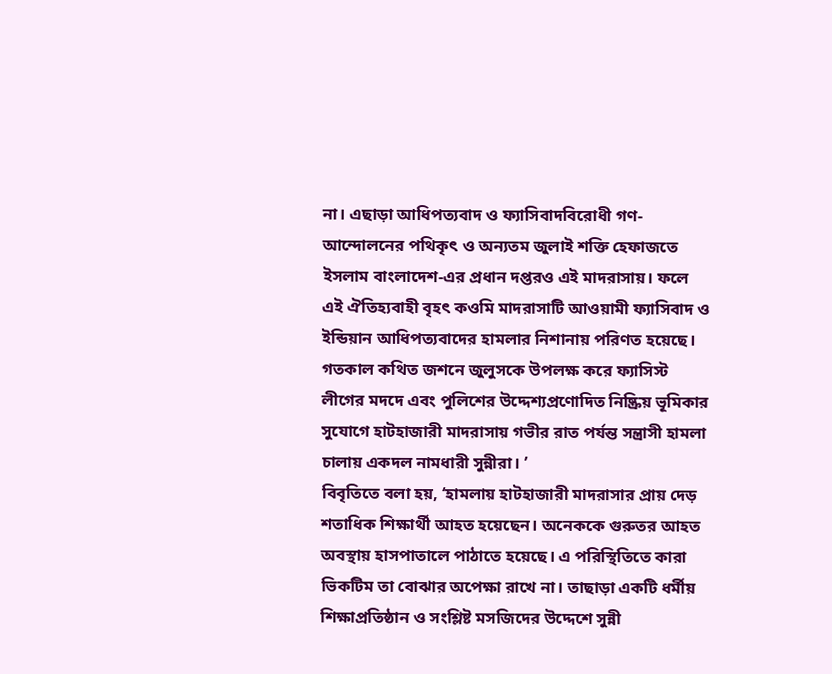না। এছাড়া আধিপত্যবাদ ও ফ্যাসিবাদবিরোধী গণ-আন্দোলনের পথিকৃৎ ও অন্যতম জুলাই শক্তি হেফাজতে ইসলাম বাংলাদেশ-এর প্রধান দপ্তরও এই মাদরাসায়। ফলে এই ঐতিহ্যবাহী বৃহৎ কওমি মাদরাসাটি আওয়ামী ফ্যাসিবাদ ও ইন্ডিয়ান আধিপত্যবাদের হামলার নিশানায় পরিণত হয়েছে। গতকাল কথিত জশনে জুলুসকে উপলক্ষ করে ফ্যাসিস্ট লীগের মদদে এবং পুলিশের উদ্দেশ্যপ্রণোদিত নিষ্ক্রিয় ভূমিকার সুযোগে হাটহাজারী মাদরাসায় গভীর রাত পর্যন্ত সন্ত্রাসী হামলা চালায় একদল নামধারী সুন্নীরা। ’
বিবৃতিতে বলা হয়, ‘হামলায় হাটহাজারী মাদরাসার প্রায় দেড় শতাধিক শিক্ষার্থী আহত হয়েছেন। অনেককে গুরুতর আহত অবস্থায় হাসপাতালে পাঠাতে হয়েছে। এ পরিস্থিতিতে কারা ভিকটিম তা বোঝার অপেক্ষা রাখে না। তাছাড়া একটি ধর্মীয় শিক্ষাপ্রতিষ্ঠান ও সংশ্লিষ্ট মসজিদের উদ্দেশে সুন্নী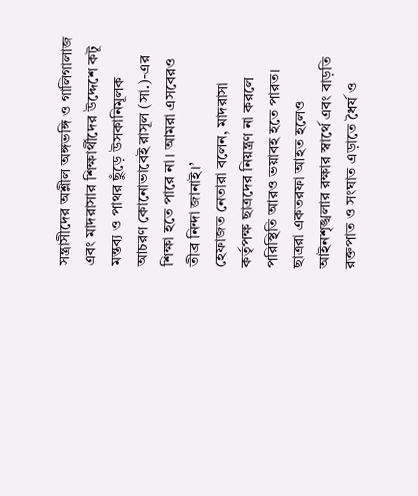সন্ত্রাসীদের অশ্লীল অঙ্গভঙ্গি ও গালিগালাজ এবং মাদরাসার শিক্ষার্থীদের উদ্দেশে কটূ মন্তব্য ও পাথর ছুঁড়ে উসকানিমূলক আচরণ কোনোভাবেই রাসূল (সা.)-এর শিক্ষা হতে পারে না। আমরা এসবেরও তীব্র নিন্দা জানাই।’
হেফাজত নেতারা বলেন, মাদরাসা কর্তৃপক্ষ ছাত্রদের নিয়ন্ত্রণ না করলে পরিস্থিতি আরও ভয়াবহ হতে পারত। ছাত্ররা একতরফা আহত হলেও আইনশৃঙ্খলার রক্ষার স্বার্থে এবং বাড়তি রক্তপাত ও সংঘাত এড়াতে ধৈর্য ও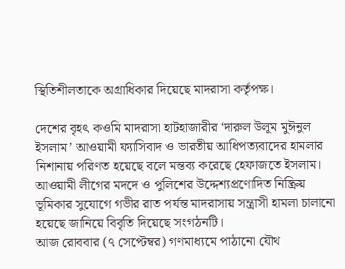স্থিতিশীলতাকে অগ্রাধিকার দিয়েছে মাদরাসা কর্তৃপক্ষ।

দেশের বৃহৎ কওমি মাদরাসা হাটহাজারীর ‘দারুল উলূম মুঈনুল ইসলাম’ আওয়ামী ফ্যাসিবাদ ও ভারতীয় আধিপত্যবাদের হামলার নিশানায় পরিণত হয়েছে বলে মন্তব্য করেছে হেফাজতে ইসলাম। আওয়ামী লীগের মদদে ও পুলিশের উদ্দেশ্যপ্রণোদিত নিষ্ক্রিয় ভূমিকার সুযোগে গভীর রাত পর্যন্ত মাদরাসায় সন্ত্রাসী হামলা চালানো হয়েছে জানিয়ে বিবৃতি দিয়েছে সংগঠনটি।
আজ রোববার (৭ সেপ্টেম্বর) গণমাধ্যমে পাঠানো যৌথ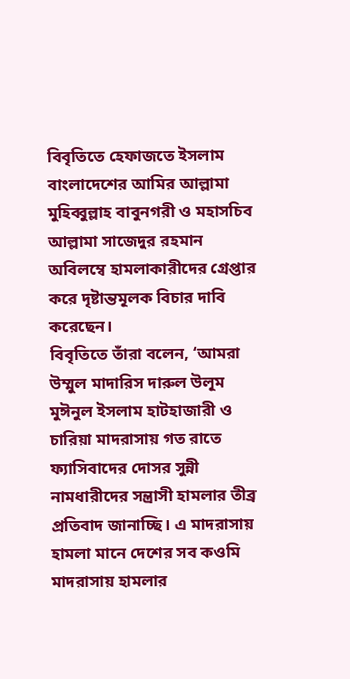বিবৃতিতে হেফাজতে ইসলাম বাংলাদেশের আমির আল্লামা মুহিব্বুল্লাহ বাবুনগরী ও মহাসচিব আল্লামা সাজেদুর রহমান অবিলম্বে হামলাকারীদের গ্রেপ্তার করে দৃষ্টান্তমূলক বিচার দাবি করেছেন।
বিবৃতিতে তাঁরা বলেন, ‘আমরা উম্মুল মাদারিস দারুল উলূম মুঈনুল ইসলাম হাটহাজারী ও চারিয়া মাদরাসায় গত রাতে ফ্যাসিবাদের দোসর সুন্নী নামধারীদের সন্ত্রাসী হামলার তীব্র প্রতিবাদ জানাচ্ছি। এ মাদরাসায় হামলা মানে দেশের সব কওমি মাদরাসায় হামলার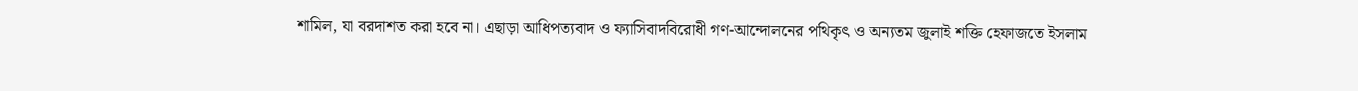শামিল, যা বরদাশত করা হবে না। এছাড়া আধিপত্যবাদ ও ফ্যাসিবাদবিরোধী গণ-আন্দোলনের পথিকৃৎ ও অন্যতম জুলাই শক্তি হেফাজতে ইসলাম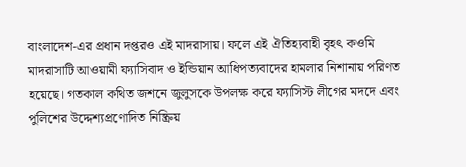বাংলাদেশ-এর প্রধান দপ্তরও এই মাদরাসায়। ফলে এই ঐতিহ্যবাহী বৃহৎ কওমি মাদরাসাটি আওয়ামী ফ্যাসিবাদ ও ইন্ডিয়ান আধিপত্যবাদের হামলার নিশানায় পরিণত হয়েছে। গতকাল কথিত জশনে জুলুসকে উপলক্ষ করে ফ্যাসিস্ট লীগের মদদে এবং পুলিশের উদ্দেশ্যপ্রণোদিত নিষ্ক্রিয়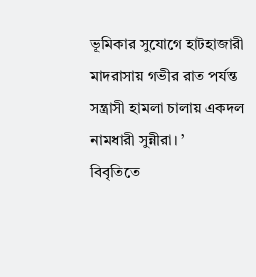ভূমিকার সুযোগে হাটহাজারী মাদরাসায় গভীর রাত পর্যন্ত সন্ত্রাসী হামলা চালায় একদল নামধারী সুন্নীরা। ’
বিবৃতিতে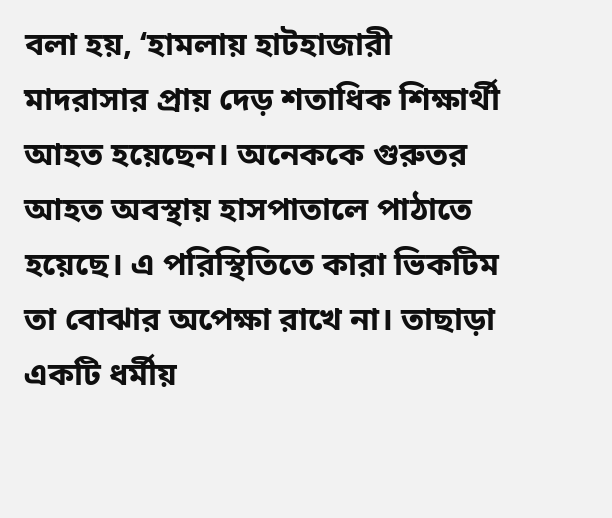বলা হয়, ‘হামলায় হাটহাজারী মাদরাসার প্রায় দেড় শতাধিক শিক্ষার্থী আহত হয়েছেন। অনেককে গুরুতর আহত অবস্থায় হাসপাতালে পাঠাতে হয়েছে। এ পরিস্থিতিতে কারা ভিকটিম তা বোঝার অপেক্ষা রাখে না। তাছাড়া একটি ধর্মীয়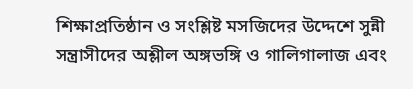শিক্ষাপ্রতিষ্ঠান ও সংশ্লিষ্ট মসজিদের উদ্দেশে সুন্নী সন্ত্রাসীদের অশ্লীল অঙ্গভঙ্গি ও গালিগালাজ এবং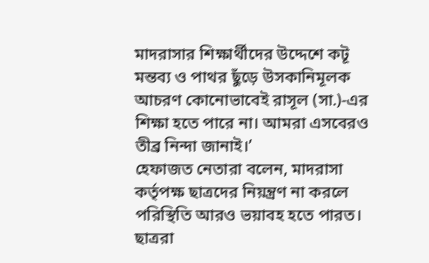মাদরাসার শিক্ষার্থীদের উদ্দেশে কটূ মন্তব্য ও পাথর ছুঁড়ে উসকানিমূলক আচরণ কোনোভাবেই রাসূল (সা.)-এর শিক্ষা হতে পারে না। আমরা এসবেরও তীব্র নিন্দা জানাই।’
হেফাজত নেতারা বলেন, মাদরাসা কর্তৃপক্ষ ছাত্রদের নিয়ন্ত্রণ না করলে পরিস্থিতি আরও ভয়াবহ হতে পারত। ছাত্ররা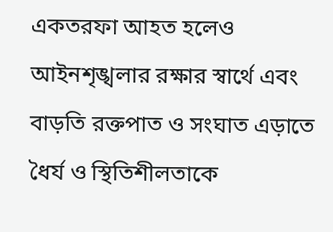একতরফা আহত হলেও আইনশৃঙ্খলার রক্ষার স্বার্থে এবং বাড়তি রক্তপাত ও সংঘাত এড়াতে ধৈর্য ও স্থিতিশীলতাকে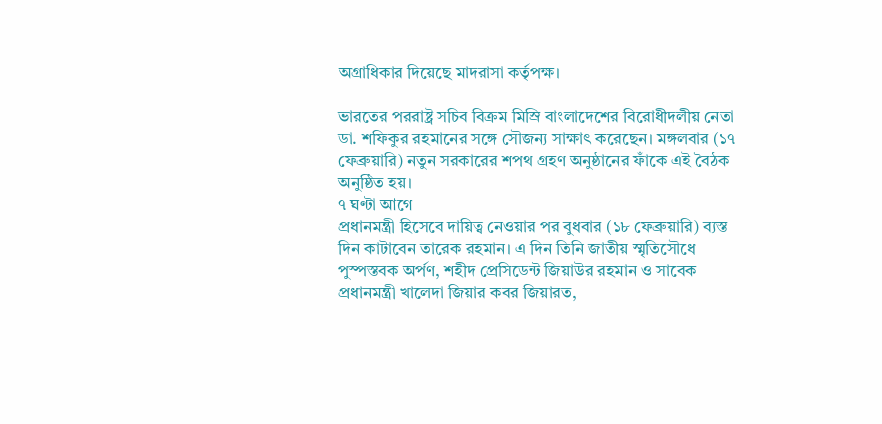অগ্রাধিকার দিয়েছে মাদরাসা কর্তৃপক্ষ।

ভারতের পররাষ্ট্র সচিব বিক্রম মিস্রি বাংলাদেশের বিরোধীদলীয় নেতা ডা. শফিকুর রহমানের সঙ্গে সৌজন্য সাক্ষাৎ করেছেন। মঙ্গলবার (১৭ ফেব্রুয়ারি) নতুন সরকারের শপথ গ্রহণ অনুষ্ঠানের ফাঁকে এই বৈঠক অনুষ্ঠিত হয়।
৭ ঘণ্টা আগে
প্রধানমন্ত্রী হিসেবে দায়িত্ব নেওয়ার পর বুধবার (১৮ ফেব্রুয়ারি) ব্যস্ত দিন কাটাবেন তারেক রহমান। এ দিন তিনি জাতীয় স্মৃতিসৌধে পুস্পস্তবক অর্পণ, শহীদ প্রেসিডেন্ট জিয়াউর রহমান ও সাবেক প্রধানমন্ত্রী খালেদা জিয়ার কবর জিয়ারত,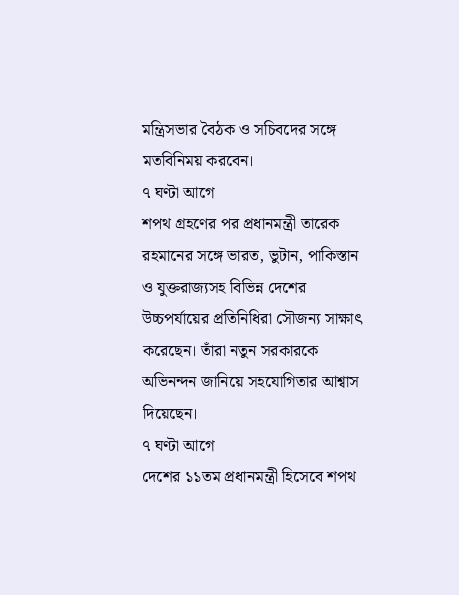মন্ত্রিসভার বৈঠক ও সচিবদের সঙ্গে মতবিনিময় করবেন।
৭ ঘণ্টা আগে
শপথ গ্রহণের পর প্রধানমন্ত্রী তারেক রহমানের সঙ্গে ভারত, ভুটান, পাকিস্তান ও যুক্তরাজ্যসহ বিভিন্ন দেশের উচ্চপর্যায়ের প্রতিনিধিরা সৌজন্য সাক্ষাৎ করেছেন। তাঁরা নতুন সরকারকে অভিনন্দন জানিয়ে সহযোগিতার আশ্বাস দিয়েছেন।
৭ ঘণ্টা আগে
দেশের ১১তম প্রধানমন্ত্রী হিসেবে শপথ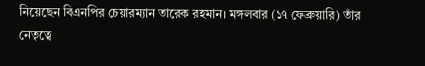নিয়েছেন বিএনপির চেয়ারম্যান তারেক রহমান। মঙ্গলবার (১৭ ফেব্রুয়ারি) তাঁর নেতৃত্বে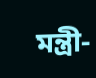মন্ত্রী-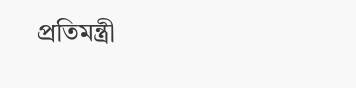প্রতিমন্ত্রী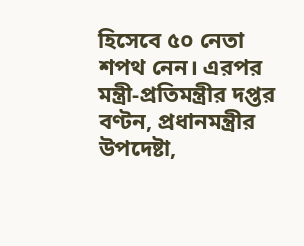হিসেবে ৫০ নেতা শপথ নেন। এরপর মন্ত্রী-প্রতিমন্ত্রীর দপ্তর বণ্টন, প্রধানমন্ত্রীর উপদেষ্টা,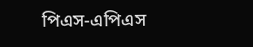পিএস-এপিএস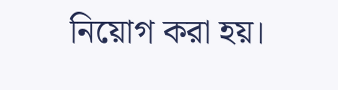নিয়োগ করা হয়।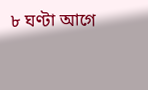৮ ঘণ্টা আগে